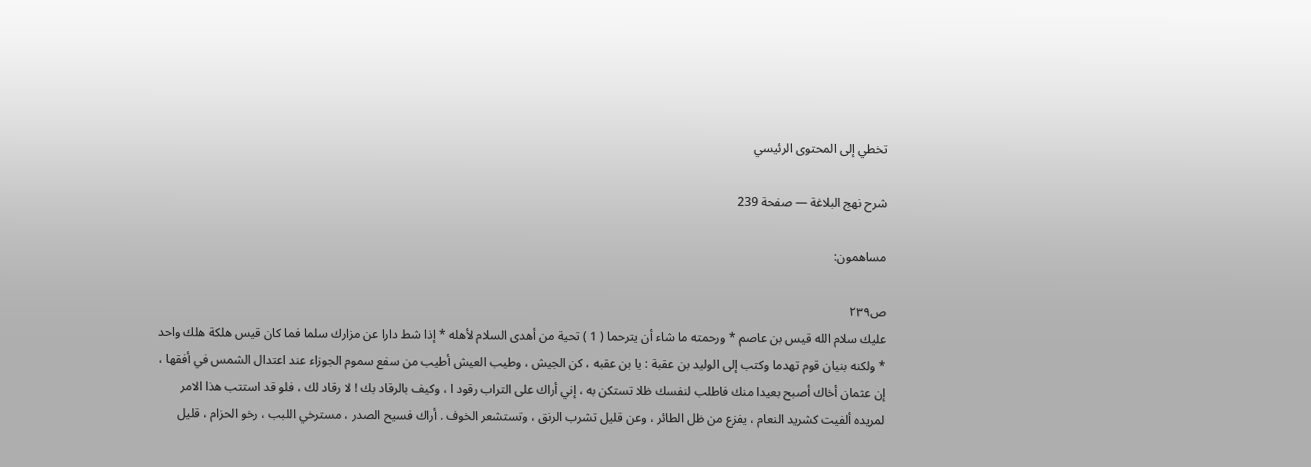تخطي إلى المحتوى الرئيسي

شرح نهج البلاغة — صفحة 239

مساهمون:

ص٢٣٩
عليك سلام الله قيس بن عاصم * ورحمته ما شاء أن يترحما ( 1 ) تحية من أهدى السلام لأهله * إذا شط دارا عن مزارك سلما فما كان قيس هلكة هلك واحد * ولكنه بنيان قوم تهدما وكتب إلى الوليد بن عقبة : يا بن عقبه ، كن الجيش ، وطيب العيش أطيب من سفع سموم الجوزاء عند اعتدال الشمس في أفقها ، إن عثمان أخاك أصبح بعيدا منك فاطلب لنفسك ظلا تستكن به ، إني أراك على التراب رقود ا ، وكيف بالرقاد بك ! لا رقاد لك ، فلو قد استتب هذا الامر لمريده ألفيت كشريد النعام ، يفزع من ظل الطائر ، وعن قليل تشرب الرنق ، وتستشعر الخوف . أراك فسيح الصدر ، مسترخي اللبب ، رخو الحزام ، قليل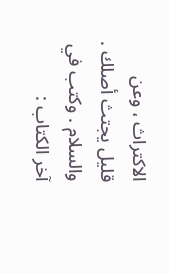الاكتراث ، وعن قليل يجتث أصلك . والسلام . وكتب في آخر الكتاب :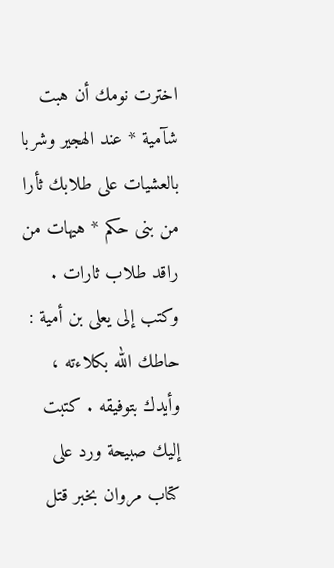اخترت نومك أن هبت شآمية * عند الهجير وشربا بالعشيات على طلابك ثأرا من بنى حكم * هيهات من راقد طلاب ثارات . وكتب إلى يعلى بن أمية : حاطك الله بكلاءته ، وأيدك بتوفيقه . كتبت إليك صبيحة ورد على كتاب مروان بخبر قتل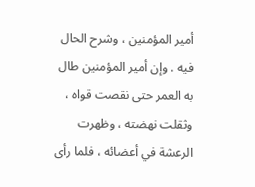أمير المؤمنين ، وشرح الحال فيه . وإن أمير المؤمنين طال به العمر حتى نقصت قواه ، وثقلت نهضته ، وظهرت الرعشة في أعضائه ، فلما رأى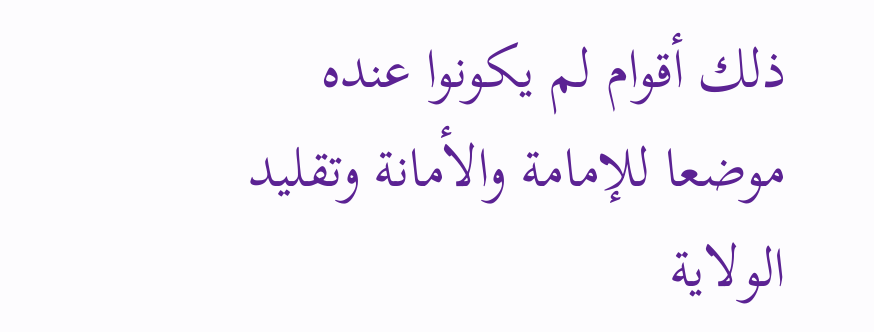ذلك أقوام لم يكونوا عنده موضعا للإمامة والأمانة وتقليد الولاية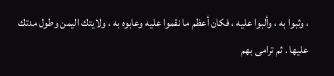، وثبوا به ، وألبوا عليه ، فكان أعظم ما نقموا عليه وعابوه به ، ولايتك اليمن وطول مدتك عليها . ثم ترامى بهم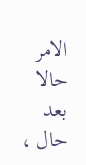الامر حالا بعد حال ،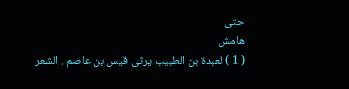حتى
هامش
( 1 ) لعبدة بن الطبيب يرثى قيس بن عاصم . الشعر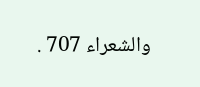والشعراء 707 .